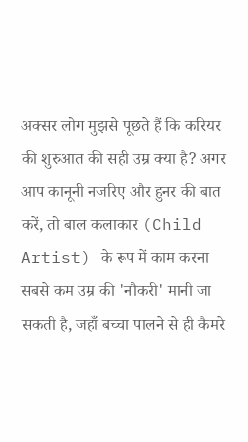अक्सर लोग मुझसे पूछते हैं कि करियर की शुरुआत की सही उम्र क्या है? अगर आप कानूनी नजरिए और हुनर की बात करें, तो बाल कलाकार (Child Artist) के रूप में काम करना सबसे कम उम्र की 'नौकरी' मानी जा सकती है, जहाँ बच्चा पालने से ही कैमरे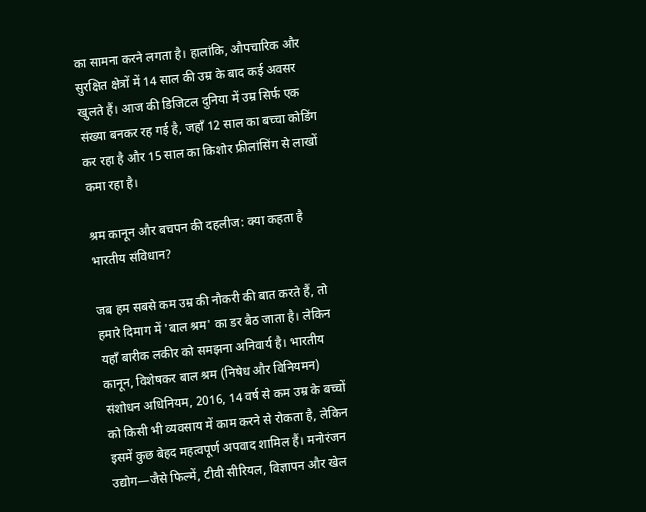का सामना करने लगता है। हालांकि, औपचारिक और सुरक्षित क्षेत्रों में 14 साल की उम्र के बाद कई अवसर खुलते हैं। आज की डिजिटल दुनिया में उम्र सिर्फ एक संख्या बनकर रह गई है, जहाँ 12 साल का बच्चा कोडिंग कर रहा है और 15 साल का किशोर फ्रीलांसिंग से लाखों कमा रहा है।

श्रम कानून और बचपन की दहलीज: क्या कहता है भारतीय संविधान?

जब हम सबसे कम उम्र की नौकरी की बात करते हैं, तो हमारे दिमाग में 'बाल श्रम' का डर बैठ जाता है। लेकिन यहाँ बारीक लकीर को समझना अनिवार्य है। भारतीय कानून, विशेषकर बाल श्रम (निषेध और विनियमन) संशोधन अधिनियम, 2016, 14 वर्ष से कम उम्र के बच्चों को किसी भी व्यवसाय में काम करने से रोकता है, लेकिन इसमें कुछ बेहद महत्वपूर्ण अपवाद शामिल हैं। मनोरंजन उद्योग—जैसे फिल्में, टीवी सीरियल, विज्ञापन और खेल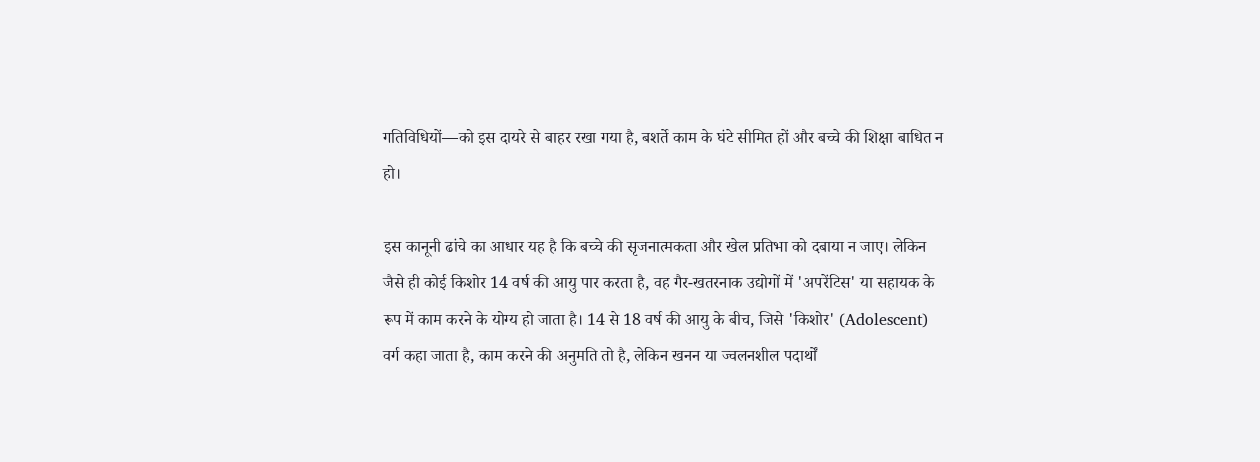गतिविधियों—को इस दायरे से बाहर रखा गया है, बशर्ते काम के घंटे सीमित हों और बच्चे की शिक्षा बाधित न हो।

इस कानूनी ढांचे का आधार यह है कि बच्चे की सृजनात्मकता और खेल प्रतिभा को दबाया न जाए। लेकिन जैसे ही कोई किशोर 14 वर्ष की आयु पार करता है, वह गैर-खतरनाक उद्योगों में 'अपरेंटिस' या सहायक के रूप में काम करने के योग्य हो जाता है। 14 से 18 वर्ष की आयु के बीच, जिसे 'किशोर' (Adolescent) वर्ग कहा जाता है, काम करने की अनुमति तो है, लेकिन खनन या ज्वलनशील पदार्थों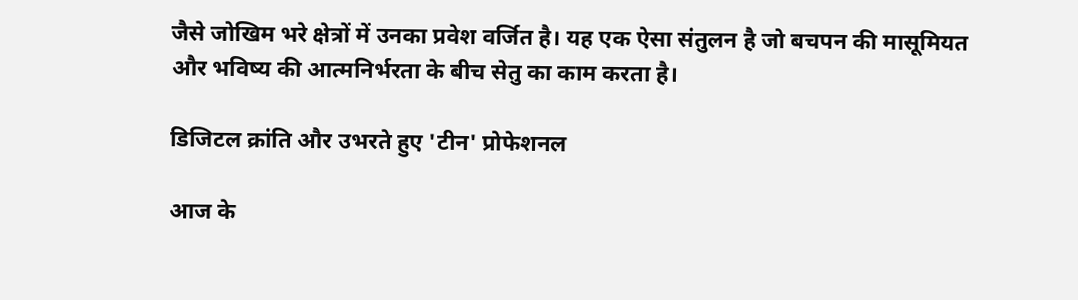जैसे जोखिम भरे क्षेत्रों में उनका प्रवेश वर्जित है। यह एक ऐसा संतुलन है जो बचपन की मासूमियत और भविष्य की आत्मनिर्भरता के बीच सेतु का काम करता है।

डिजिटल क्रांति और उभरते हुए 'टीन' प्रोफेशनल

आज के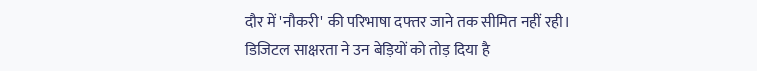दौर में 'नौकरी' की परिभाषा दफ्तर जाने तक सीमित नहीं रही। डिजिटल साक्षरता ने उन बेड़ियों को तोड़ दिया है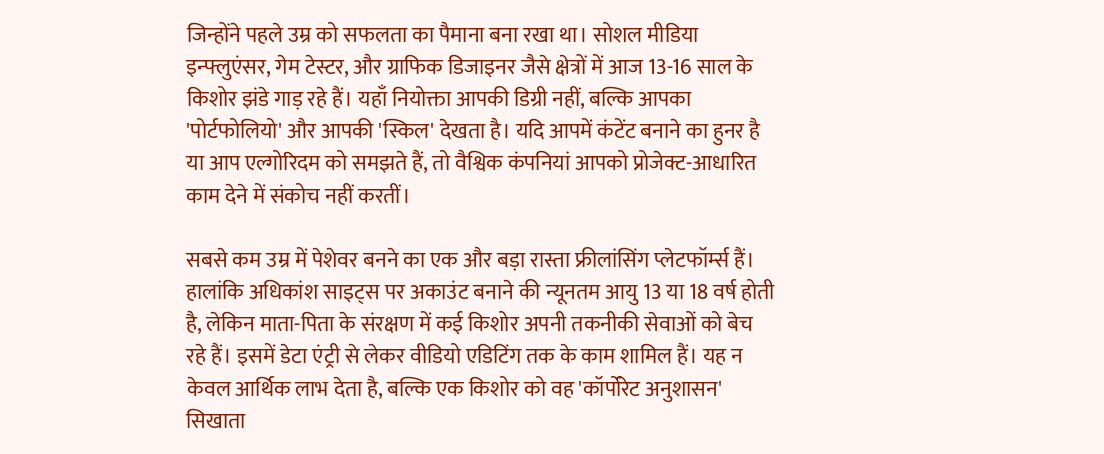जिन्होंने पहले उम्र को सफलता का पैमाना बना रखा था। सोशल मीडिया इन्फ्लुएंसर, गेम टेस्टर, और ग्राफिक डिजाइनर जैसे क्षेत्रों में आज 13-16 साल के किशोर झंडे गाड़ रहे हैं। यहाँ नियोक्ता आपकी डिग्री नहीं, बल्कि आपका 'पोर्टफोलियो' और आपकी 'स्किल' देखता है। यदि आपमें कंटेंट बनाने का हुनर है या आप एल्गोरिदम को समझते हैं, तो वैश्विक कंपनियां आपको प्रोजेक्ट-आधारित काम देने में संकोच नहीं करतीं।

सबसे कम उम्र में पेशेवर बनने का एक और बड़ा रास्ता फ्रीलांसिंग प्लेटफॉर्म्स हैं। हालांकि अधिकांश साइट्स पर अकाउंट बनाने की न्यूनतम आयु 13 या 18 वर्ष होती है, लेकिन माता-पिता के संरक्षण में कई किशोर अपनी तकनीकी सेवाओं को बेच रहे हैं। इसमें डेटा एंट्री से लेकर वीडियो एडिटिंग तक के काम शामिल हैं। यह न केवल आर्थिक लाभ देता है, बल्कि एक किशोर को वह 'कॉर्पोरेट अनुशासन' सिखाता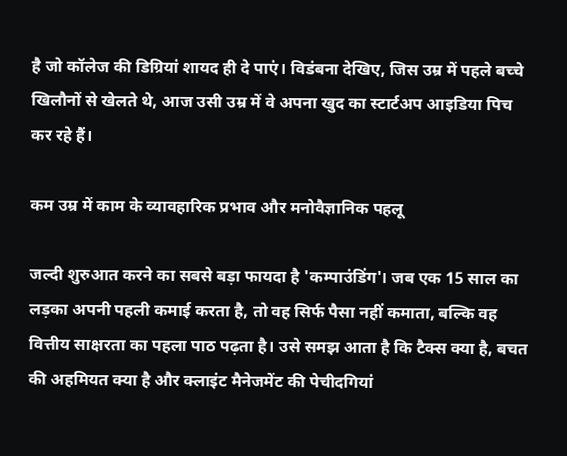है जो कॉलेज की डिग्रियां शायद ही दे पाएं। विडंबना देखिए, जिस उम्र में पहले बच्चे खिलौनों से खेलते थे, आज उसी उम्र में वे अपना खुद का स्टार्टअप आइडिया पिच कर रहे हैं।

कम उम्र में काम के व्यावहारिक प्रभाव और मनोवैज्ञानिक पहलू

जल्दी शुरुआत करने का सबसे बड़ा फायदा है 'कम्पाउंडिंग'। जब एक 15 साल का लड़का अपनी पहली कमाई करता है, तो वह सिर्फ पैसा नहीं कमाता, बल्कि वह वित्तीय साक्षरता का पहला पाठ पढ़ता है। उसे समझ आता है कि टैक्स क्या है, बचत की अहमियत क्या है और क्लाइंट मैनेजमेंट की पेचीदगियां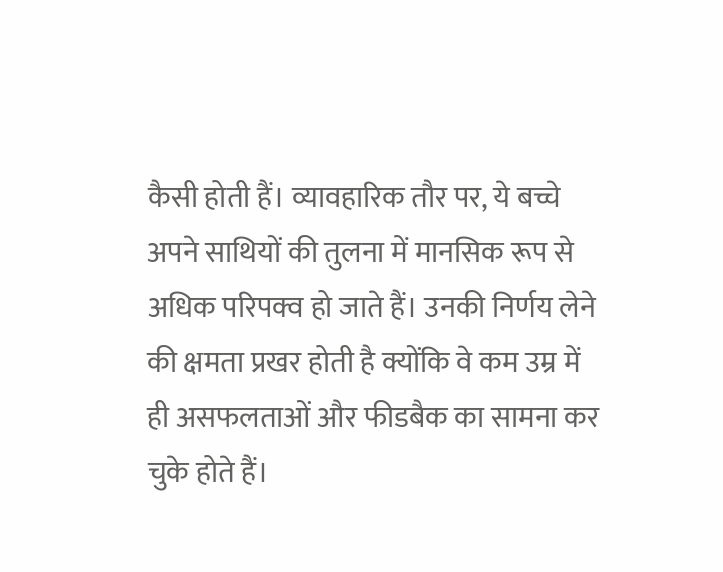कैसी होती हैं। व्यावहारिक तौर पर, ये बच्चे अपने साथियों की तुलना में मानसिक रूप से अधिक परिपक्व हो जाते हैं। उनकी निर्णय लेने की क्षमता प्रखर होती है क्योंकि वे कम उम्र में ही असफलताओं और फीडबैक का सामना कर चुके होते हैं।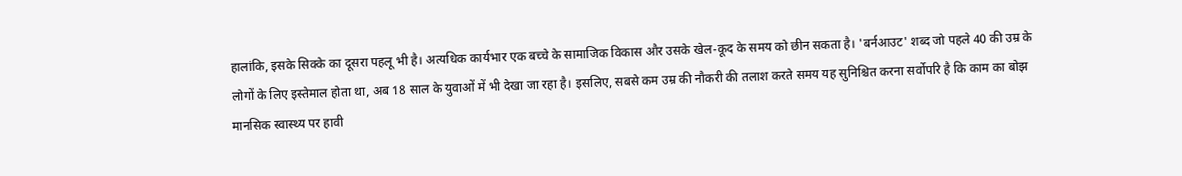हालांकि, इसके सिक्के का दूसरा पहलू भी है। अत्यधिक कार्यभार एक बच्चे के सामाजिक विकास और उसके खेल-कूद के समय को छीन सकता है। 'बर्नआउट' शब्द जो पहले 40 की उम्र के लोगों के लिए इस्तेमाल होता था, अब 18 साल के युवाओं में भी देखा जा रहा है। इसलिए, सबसे कम उम्र की नौकरी की तलाश करते समय यह सुनिश्चित करना सर्वोपरि है कि काम का बोझ मानसिक स्वास्थ्य पर हावी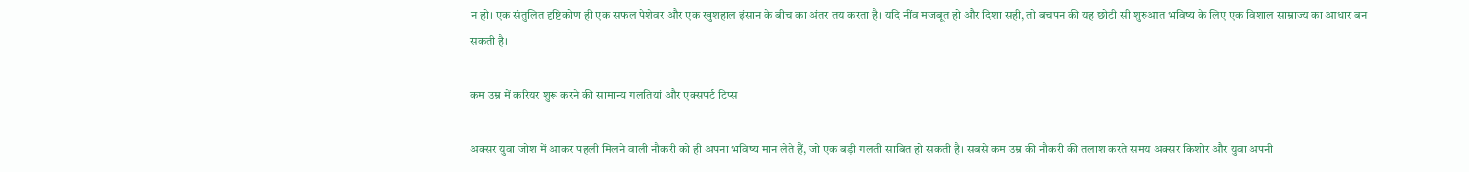न हो। एक संतुलित दृष्टिकोण ही एक सफल पेशेवर और एक खुशहाल इंसान के बीच का अंतर तय करता है। यदि नींव मजबूत हो और दिशा सही, तो बचपन की यह छोटी सी शुरुआत भविष्य के लिए एक विशाल साम्राज्य का आधार बन सकती है।

कम उम्र में करियर शुरू करने की सामान्य गलतियां और एक्सपर्ट टिप्स

अक्सर युवा जोश में आकर पहली मिलने वाली नौकरी को ही अपना भविष्य मान लेते हैं, जो एक बड़ी गलती साबित हो सकती है। सबसे कम उम्र की नौकरी की तलाश करते समय अक्सर किशोर और युवा अपनी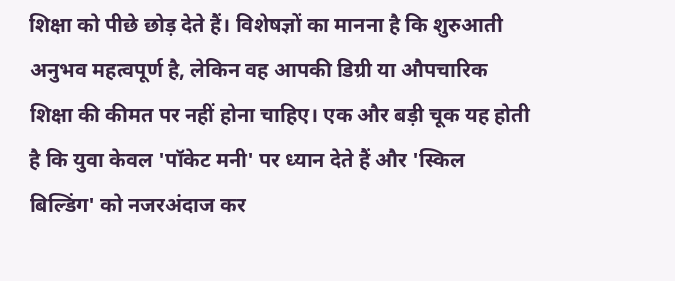शिक्षा को पीछे छोड़ देते हैं। विशेषज्ञों का मानना है कि शुरुआती अनुभव महत्वपूर्ण है, लेकिन वह आपकी डिग्री या औपचारिक शिक्षा की कीमत पर नहीं होना चाहिए। एक और बड़ी चूक यह होती है कि युवा केवल 'पॉकेट मनी' पर ध्यान देते हैं और 'स्किल बिल्डिंग' को नजरअंदाज कर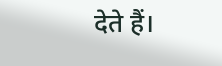देते हैं।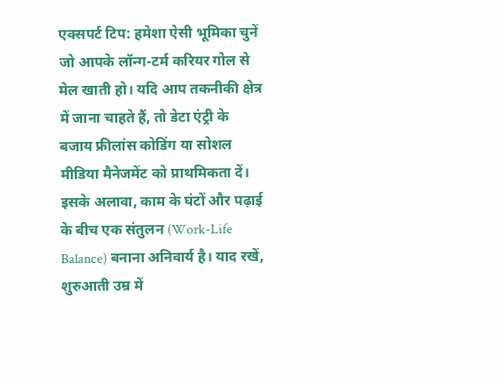एक्सपर्ट टिप: हमेशा ऐसी भूमिका चुनें जो आपके लॉन्ग-टर्म करियर गोल से मेल खाती हो। यदि आप तकनीकी क्षेत्र में जाना चाहते हैं, तो डेटा एंट्री के बजाय फ्रीलांस कोडिंग या सोशल मीडिया मैनेजमेंट को प्राथमिकता दें। इसके अलावा, काम के घंटों और पढ़ाई के बीच एक संतुलन (Work-Life Balance) बनाना अनिवार्य है। याद रखें, शुरुआती उम्र में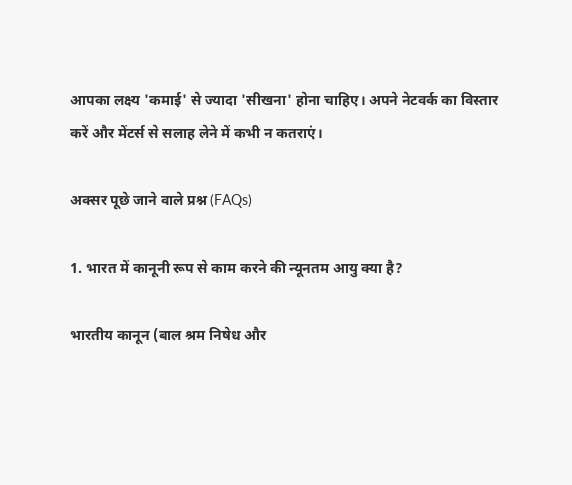आपका लक्ष्य 'कमाई' से ज्यादा 'सीखना' होना चाहिए। अपने नेटवर्क का विस्तार करें और मेंटर्स से सलाह लेने में कभी न कतराएं।

अक्सर पूछे जाने वाले प्रश्न (FAQs)

1. भारत में कानूनी रूप से काम करने की न्यूनतम आयु क्या है?

भारतीय कानून (बाल श्रम निषेध और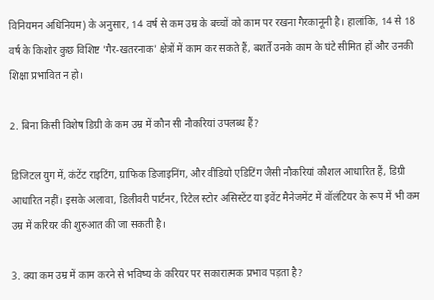विनियमन अधिनियम) के अनुसार, 14 वर्ष से कम उम्र के बच्चों को काम पर रखना गैरकानूनी है। हालांकि, 14 से 18 वर्ष के किशोर कुछ विशिष्ट 'गैर-खतरनाक' क्षेत्रों में काम कर सकते हैं, बशर्ते उनके काम के घंटे सीमित हों और उनकी शिक्षा प्रभावित न हो।

2. बिना किसी विशेष डिग्री के कम उम्र में कौन सी नौकरियां उपलब्ध हैं?

डिजिटल युग में, कंटेंट राइटिंग, ग्राफिक डिजाइनिंग, और वीडियो एडिटिंग जैसी नौकरियां कौशल आधारित हैं, डिग्री आधारित नहीं। इसके अलावा, डिलीवरी पार्टनर, रिटेल स्टोर असिस्टेंट या इवेंट मैनेजमेंट में वॉलंटियर के रूप में भी कम उम्र में करियर की शुरुआत की जा सकती है।

3. क्या कम उम्र में काम करने से भविष्य के करियर पर सकारात्मक प्रभाव पड़ता है?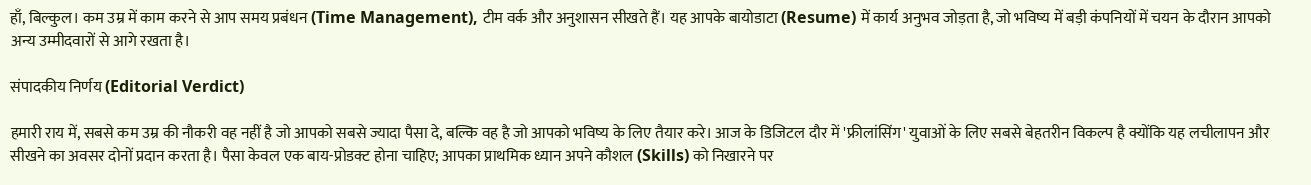हाँ, बिल्कुल। कम उम्र में काम करने से आप समय प्रबंधन (Time Management), टीम वर्क और अनुशासन सीखते हैं। यह आपके बायोडाटा (Resume) में कार्य अनुभव जोड़ता है, जो भविष्य में बड़ी कंपनियों में चयन के दौरान आपको अन्य उम्मीदवारों से आगे रखता है।

संपादकीय निर्णय (Editorial Verdict)

हमारी राय में, सबसे कम उम्र की नौकरी वह नहीं है जो आपको सबसे ज्यादा पैसा दे, बल्कि वह है जो आपको भविष्य के लिए तैयार करे। आज के डिजिटल दौर में 'फ्रीलांसिंग' युवाओं के लिए सबसे बेहतरीन विकल्प है क्योंकि यह लचीलापन और सीखने का अवसर दोनों प्रदान करता है। पैसा केवल एक बाय-प्रोडक्ट होना चाहिए; आपका प्राथमिक ध्यान अपने कौशल (Skills) को निखारने पर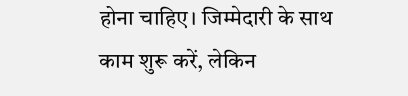होना चाहिए। जिम्मेदारी के साथ काम शुरू करें, लेकिन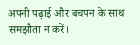अपनी पढ़ाई और बचपन के साथ समझौता न करें।